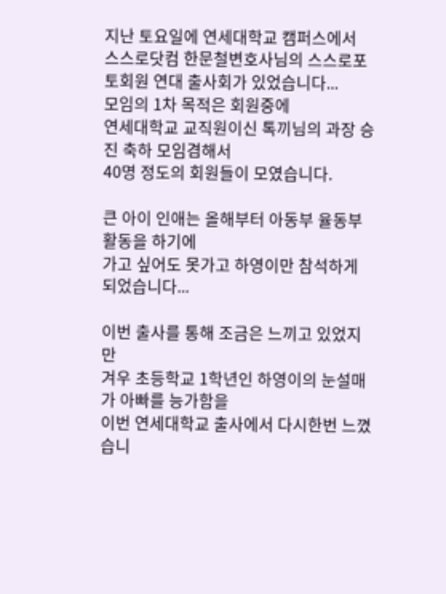지난 토요일에 연세대학교 캠퍼스에서
스스로닷컴 한문철변호사님의 스스로포토회원 연대 출사회가 있었습니다...
모임의 1차 목적은 회원중에
연세대학교 교직원이신 톡끼님의 과장 승진 축하 모임겸해서
40명 정도의 회원들이 모였습니다.

큰 아이 인애는 올해부터 아동부 율동부 활동을 하기에
가고 싶어도 못가고 하영이만 참석하게 되었습니다...

이번 출사를 통해 조금은 느끼고 있었지만
겨우 초등학교 1학년인 하영이의 눈설매가 아빠를 능가함을
이번 연세대학교 출사에서 다시한번 느꼈습니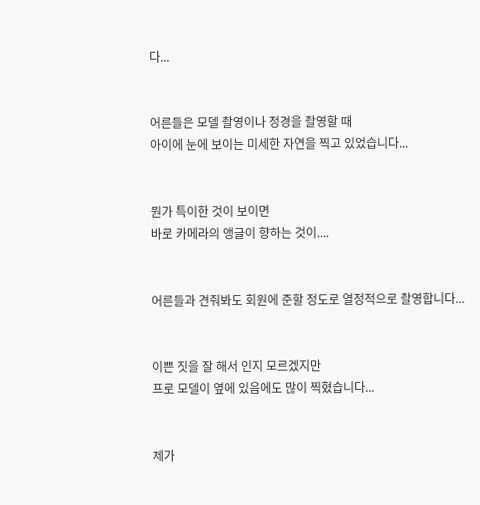다...


어른들은 모델 촬영이나 정경을 촬영할 때
아이에 눈에 보이는 미세한 자연을 찍고 있었습니다...


뭔가 특이한 것이 보이면
바로 카메라의 앵글이 향하는 것이....


어른들과 견줘봐도 회원에 준할 정도로 열정적으로 촬영합니다...


이쁜 짓을 잘 해서 인지 모르겠지만
프로 모델이 옆에 있음에도 많이 찍혔습니다...


제가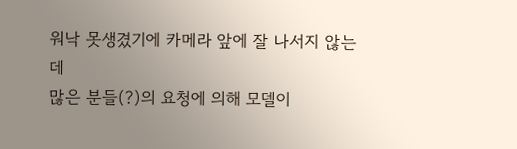워낙 못생겼기에 카메라 앞에 잘 나서지 않는데
많은 분들(?)의 요청에 의해 모델이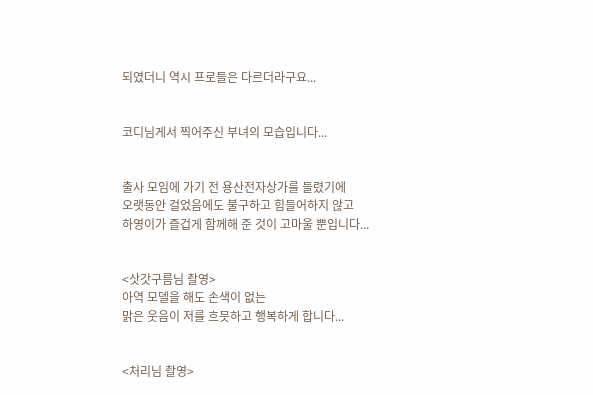되였더니 역시 프로들은 다르더라구요...


코디님게서 찍어주신 부녀의 모습입니다...


출사 모임에 가기 전 용산전자상가를 들렸기에
오랫동안 걸었음에도 불구하고 힘들어하지 않고
하영이가 즐겁게 함께해 준 것이 고마울 뿐입니다...


<삿갓구름님 촬영>
아역 모델을 해도 손색이 없는
맑은 웃음이 저를 흐믓하고 행복하게 합니다...


<처리님 촬영>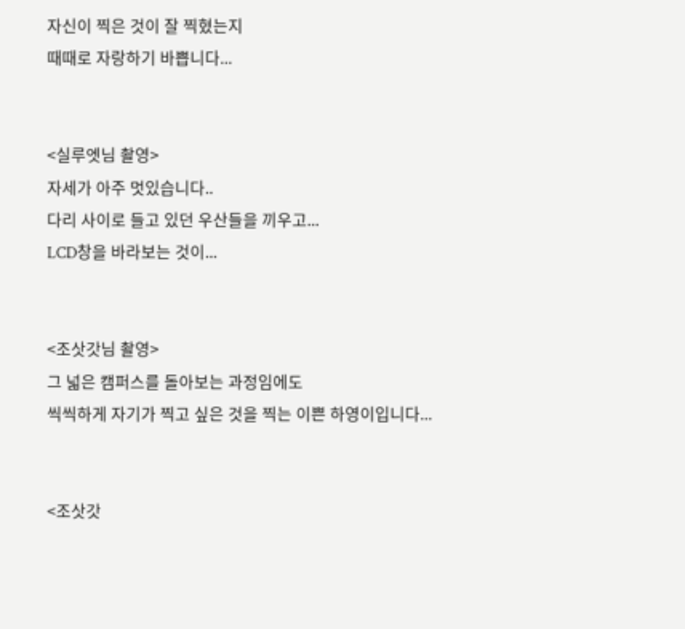자신이 찍은 것이 잘 찍혔는지
때때로 자랑하기 바쁩니다...


<실루엣님 촬영>
자세가 아주 멋있습니다..
다리 사이로 들고 있던 우산들을 끼우고...
LCD창을 바라보는 것이...


<조삿갓님 촬영>
그 넓은 캠퍼스를 돌아보는 과정임에도
씩씩하게 자기가 찍고 싶은 것을 찍는 이쁜 하영이입니다...


<조삿갓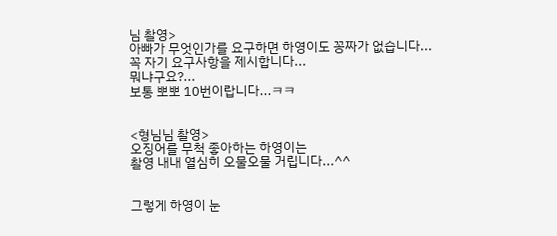님 촬영>
아빠가 무엇인가를 요구하면 하영이도 꽁짜가 없습니다...
꼭 자기 요구사항을 제시합니다...
뭐냐구요?...
보통 뽀뽀 10번이랍니다...ㅋㅋ


<형님님 촬영>
오징어를 무척 좋아하는 하영이는
촬영 내내 열심히 오물오물 거립니다...^^


그렇게 하영이 눈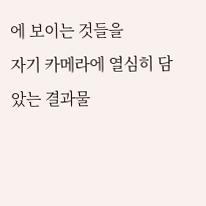에 보이는 것들을
자기 카메라에 열심히 담았는 결과물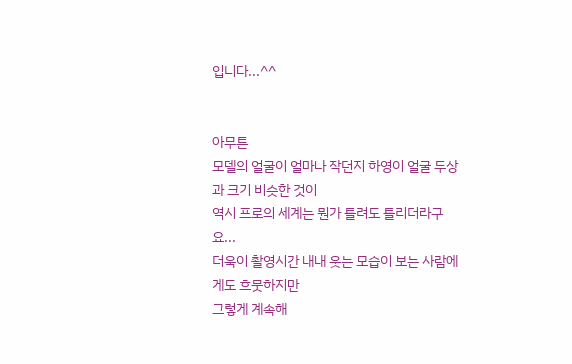입니다...^^


아무튼
모델의 얼굴이 얼마나 작던지 하영이 얼굴 두상과 크기 비슷한 것이
역시 프로의 세계는 뭔가 틀려도 틀리더라구요...
더욱이 촬영시간 내내 웃는 모습이 보는 사람에게도 흐뭇하지만
그렇게 계속해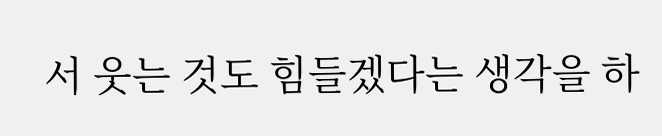서 웃는 것도 힘들겠다는 생각을 하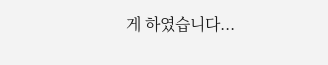게 하였습니다...